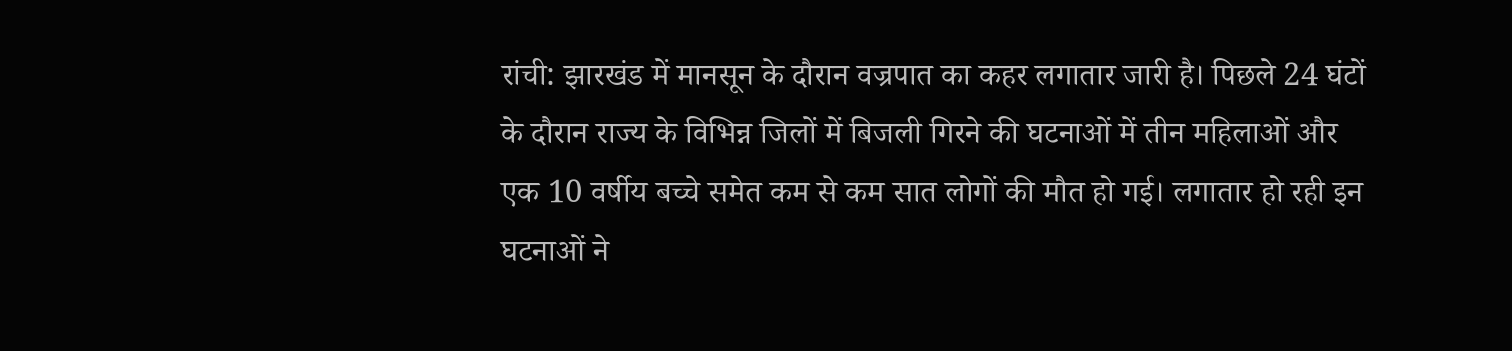रांची: झारखंड में मानसून के दौरान वज्रपात का कहर लगातार जारी है। पिछले 24 घंटों के दौरान राज्य के विभिन्न जिलों में बिजली गिरने की घटनाओं में तीन महिलाओं और एक 10 वर्षीय बच्चे समेत कम से कम सात लोगों की मौत हो गई। लगातार हो रही इन घटनाओं ने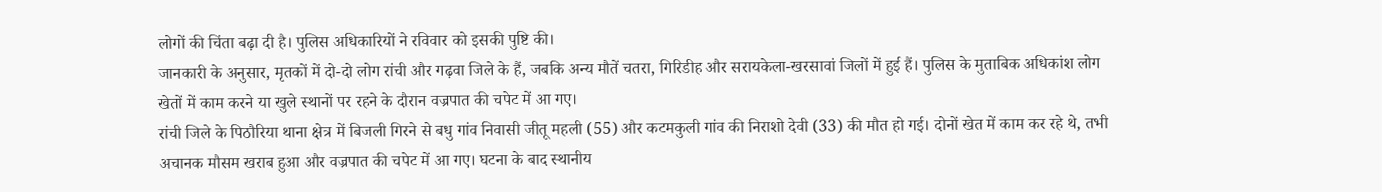लोगों की चिंता बढ़ा दी है। पुलिस अधिकारियों ने रविवार को इसकी पुष्टि की।
जानकारी के अनुसार, मृतकों में दो-दो लोग रांची और गढ़वा जिले के हैं, जबकि अन्य मौतें चतरा, गिरिडीह और सरायकेला-खरसावां जिलों में हुई हैं। पुलिस के मुताबिक अधिकांश लोग खेतों में काम करने या खुले स्थानों पर रहने के दौरान वज्रपात की चपेट में आ गए।
रांची जिले के पिठौरिया थाना क्षेत्र में बिजली गिरने से बधु गांव निवासी जीतू महली (55) और कटमकुली गांव की निराशो देवी (33) की मौत हो गई। दोनों खेत में काम कर रहे थे, तभी अचानक मौसम खराब हुआ और वज्रपात की चपेट में आ गए। घटना के बाद स्थानीय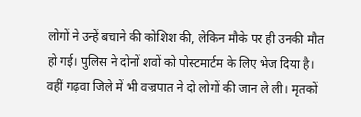लोगों ने उन्हें बचाने की कोशिश की, लेकिन मौके पर ही उनकी मौत हो गई। पुलिस ने दोनों शवों को पोस्टमार्टम के लिए भेज दिया है।
वहीं गढ़वा जिले में भी वज्रपात ने दो लोगों की जान ले ली। मृतकों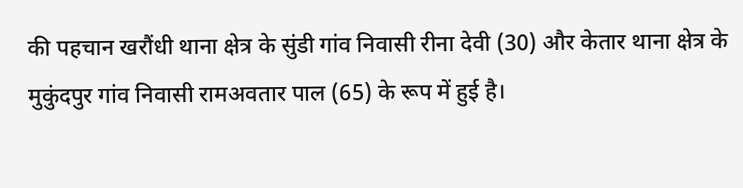की पहचान खरौंधी थाना क्षेत्र के सुंडी गांव निवासी रीना देवी (30) और केतार थाना क्षेत्र के मुकुंदपुर गांव निवासी रामअवतार पाल (65) के रूप में हुई है।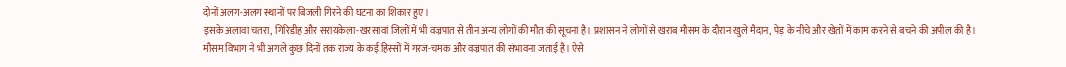दोनों अलग-अलग स्थानों पर बिजली गिरने की घटना का शिकार हुए।
इसके अलावा चतरा, गिरिडीह और सरायकेला-खरसावां जिलों में भी वज्रपात से तीन अन्य लोगों की मौत की सूचना है। प्रशासन ने लोगों से खराब मौसम के दौरान खुले मैदान, पेड़ के नीचे और खेतों में काम करने से बचने की अपील की है।
मौसम विभाग ने भी अगले कुछ दिनों तक राज्य के कई हिस्सों में गरज-चमक और वज्रपात की संभावना जताई है। ऐसे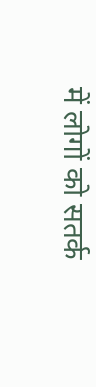में लोगों को सतर्क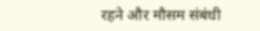रहने और मौसम संबंधी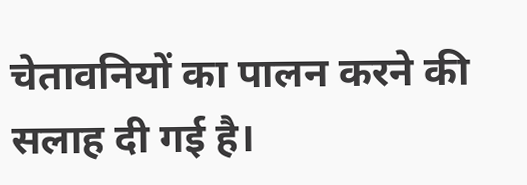चेतावनियों का पालन करने की सलाह दी गई है।